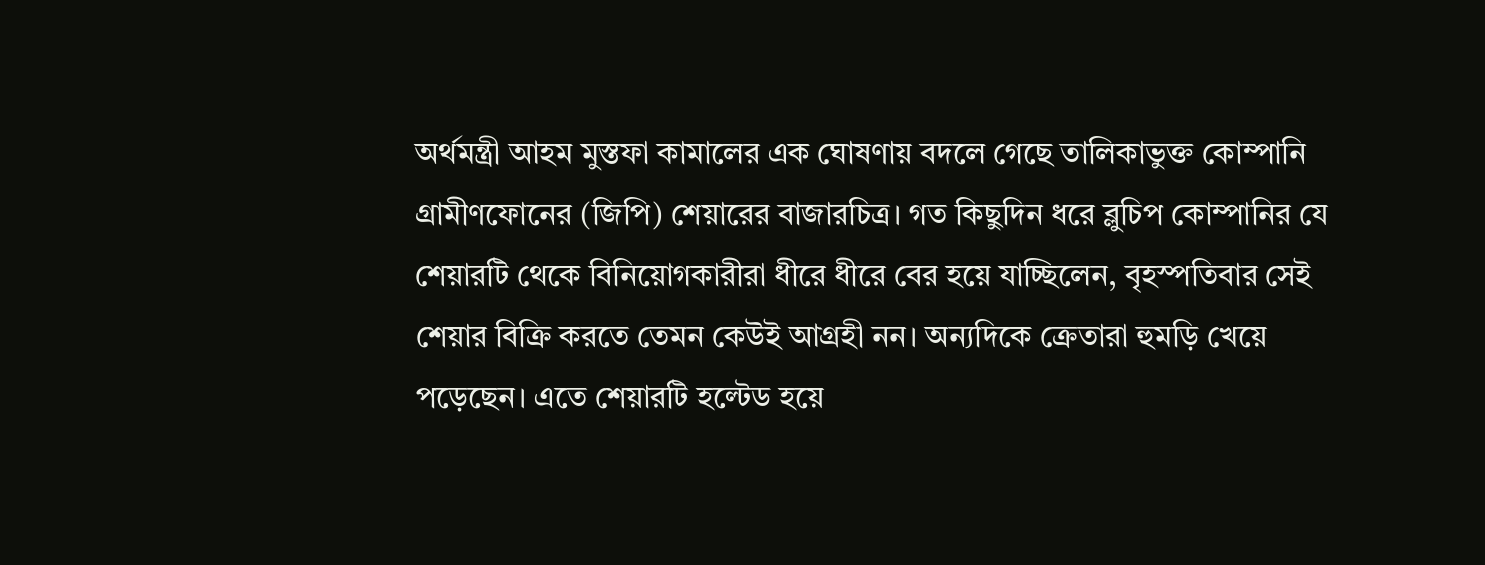অর্থমন্ত্রী আহম মুস্তফা কামালের এক ঘোষণায় বদলে গেছে তালিকাভুক্ত কোম্পানি গ্রামীণফোনের (জিপি) শেয়ারের বাজারচিত্র। গত কিছুদিন ধরে ব্লুচিপ কোম্পানির যে শেয়ারটি থেকে বিনিয়োগকারীরা ধীরে ধীরে বের হয়ে যাচ্ছিলেন, বৃহস্পতিবার সেই শেয়ার বিক্রি করতে তেমন কেউই আগ্রহী নন। অন্যদিকে ক্রেতারা হুমড়ি খেয়ে পড়েছেন। এতে শেয়ারটি হল্টেড হয়ে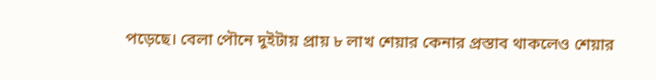পড়েছে। বেলা পৌনে দুইটায় প্রায় ৮ লাখ শেয়ার কেনার প্রস্তাব থাকলেও শেয়ার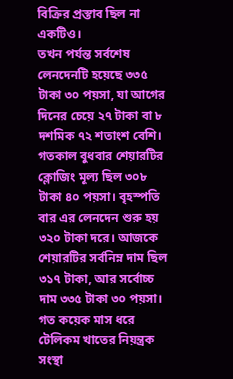বিক্রির প্রস্তাব ছিল না একটিও।
তখন পর্যন্ত সর্বশেষ লেনদেনটি হয়েছে ৩৩৫ টাকা ৩০ পয়সা, যা আগের দিনের চেয়ে ২৭ টাকা বা ৮ দশমিক ৭২ শতাংশ বেশি। গতকাল বুধবার শেয়ারটির ক্লোজিং মূল্য ছিল ৩০৮ টাকা ৪০ পয়সা। বৃহস্পতি বার এর লেনদেন শুরু হয় ৩২০ টাকা দরে। আজকে শেয়ারটির সর্বনিম্ন দাম ছিল ৩১৭ টাকা, আর সর্বোচ্চ দাম ৩৩৫ টাকা ৩০ পয়সা।
গত কয়েক মাস ধরে টেলিকম খাতের নিয়ন্ত্রক সংস্থা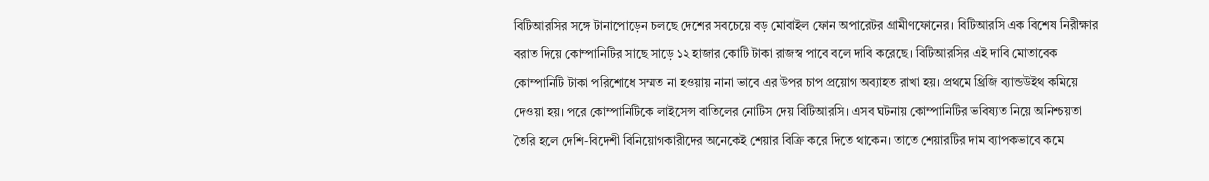বিটিআরসির সঙ্গে টানাপোড়েন চলছে দেশের সবচেয়ে বড় মোবাইল ফোন অপারেটর গ্রামীণফোনের। বিটিআরসি এক বিশেষ নিরীক্ষার বরাত দিয়ে কোম্পানিটির সাছে সাড়ে ১২ হাজার কোটি টাকা রাজস্ব পাবে বলে দাবি করেছে। বিটিআরসির এই দাবি মোতাবেক কোম্পানিটি টাকা পরিশোধে সম্মত না হওয়ায় নানা ভাবে এর উপর চাপ প্রয়োগ অব্যাহত রাখা হয়। প্রথমে থ্রিজি ব্যান্ডউইথ কমিয়ে দেওয়া হয়। পরে কোম্পানিটিকে লাইসেন্স বাতিলের নোটিস দেয় বিটিআরসি। এসব ঘটনায় কোম্পানিটির ভবিষ্যত নিয়ে অনিশ্চয়তা তৈরি হলে দেশি-বিদেশী বিনিয়োগকারীদের অনেকেই শেয়ার বিক্রি করে দিতে থাকেন। তাতে শেয়ারটির দাম ব্যাপকভাবে কমে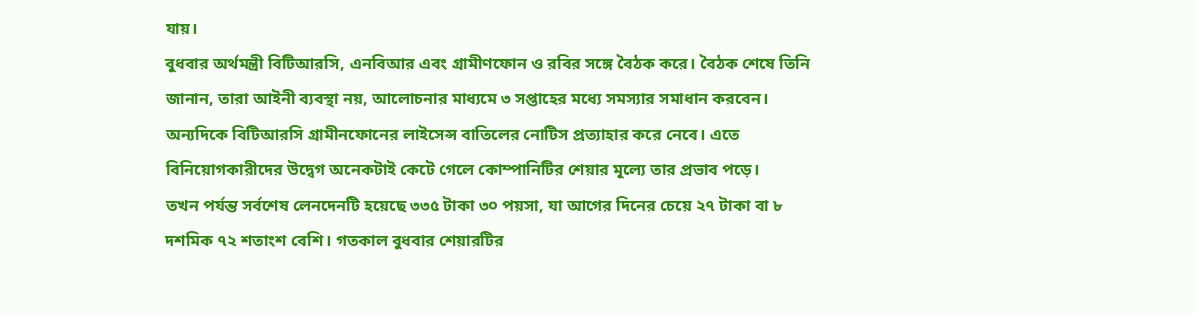যায়।
বুধবার অর্থমন্ত্রী বিটিআরসি, এনবিআর এবং গ্রামীণফোন ও রবির সঙ্গে বৈঠক করে। বৈঠক শেষে তিনি জানান, তারা আইনী ব্যবস্থা নয়, আলোচনার মাধ্যমে ৩ সপ্তাহের মধ্যে সমস্যার সমাধান করবেন। অন্যদিকে বিটিআরসি গ্রামীনফোনের লাইসেন্স বাতিলের নোটিস প্রত্যাহার করে নেবে। এতে বিনিয়োগকারীদের উদ্বেগ অনেকটাই কেটে গেলে কোম্পানিটির শেয়ার মূল্যে তার প্রভাব পড়ে।
তখন পর্যন্ত সর্বশেষ লেনদেনটি হয়েছে ৩৩৫ টাকা ৩০ পয়সা, যা আগের দিনের চেয়ে ২৭ টাকা বা ৮ দশমিক ৭২ শতাংশ বেশি। গতকাল বুধবার শেয়ারটির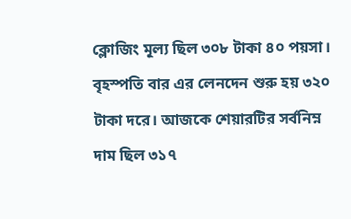ক্লোজিং মূল্য ছিল ৩০৮ টাকা ৪০ পয়সা। বৃহস্পতি বার এর লেনদেন শুরু হয় ৩২০ টাকা দরে। আজকে শেয়ারটির সর্বনিম্ন দাম ছিল ৩১৭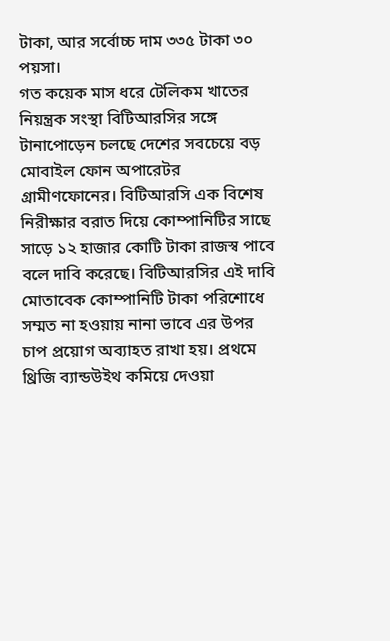টাকা, আর সর্বোচ্চ দাম ৩৩৫ টাকা ৩০ পয়সা।
গত কয়েক মাস ধরে টেলিকম খাতের নিয়ন্ত্রক সংস্থা বিটিআরসির সঙ্গে টানাপোড়েন চলছে দেশের সবচেয়ে বড় মোবাইল ফোন অপারেটর গ্রামীণফোনের। বিটিআরসি এক বিশেষ নিরীক্ষার বরাত দিয়ে কোম্পানিটির সাছে সাড়ে ১২ হাজার কোটি টাকা রাজস্ব পাবে বলে দাবি করেছে। বিটিআরসির এই দাবি মোতাবেক কোম্পানিটি টাকা পরিশোধে সম্মত না হওয়ায় নানা ভাবে এর উপর চাপ প্রয়োগ অব্যাহত রাখা হয়। প্রথমে থ্রিজি ব্যান্ডউইথ কমিয়ে দেওয়া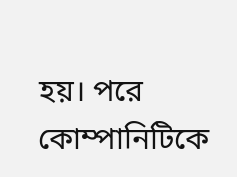হয়। পরে কোম্পানিটিকে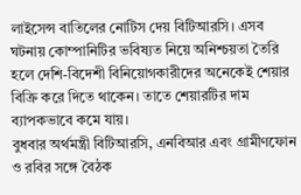লাইসেন্স বাতিলের নোটিস দেয় বিটিআরসি। এসব ঘটনায় কোম্পানিটির ভবিষ্যত নিয়ে অনিশ্চয়তা তৈরি হলে দেশি-বিদেশী বিনিয়োগকারীদের অনেকেই শেয়ার বিক্রি করে দিতে থাকেন। তাতে শেয়ারটির দাম ব্যাপকভাবে কমে যায়।
বুধবার অর্থমন্ত্রী বিটিআরসি, এনবিআর এবং গ্রামীণফোন ও রবির সঙ্গে বৈঠক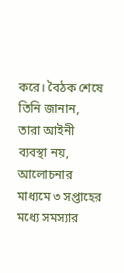করে। বৈঠক শেষে তিনি জানান, তারা আইনী ব্যবস্থা নয়, আলোচনার মাধ্যমে ৩ সপ্তাহের মধ্যে সমস্যার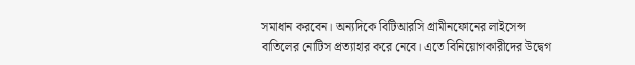সমাধান করবেন। অন্যদিকে বিটিআরসি গ্রামীনফোনের লাইসেন্স বাতিলের নোটিস প্রত্যাহার করে নেবে। এতে বিনিয়োগকারীদের উদ্বেগ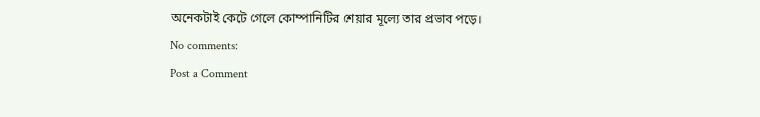অনেকটাই কেটে গেলে কোম্পানিটির শেয়ার মূল্যে তার প্রভাব পড়ে।
No comments:
Post a Comment